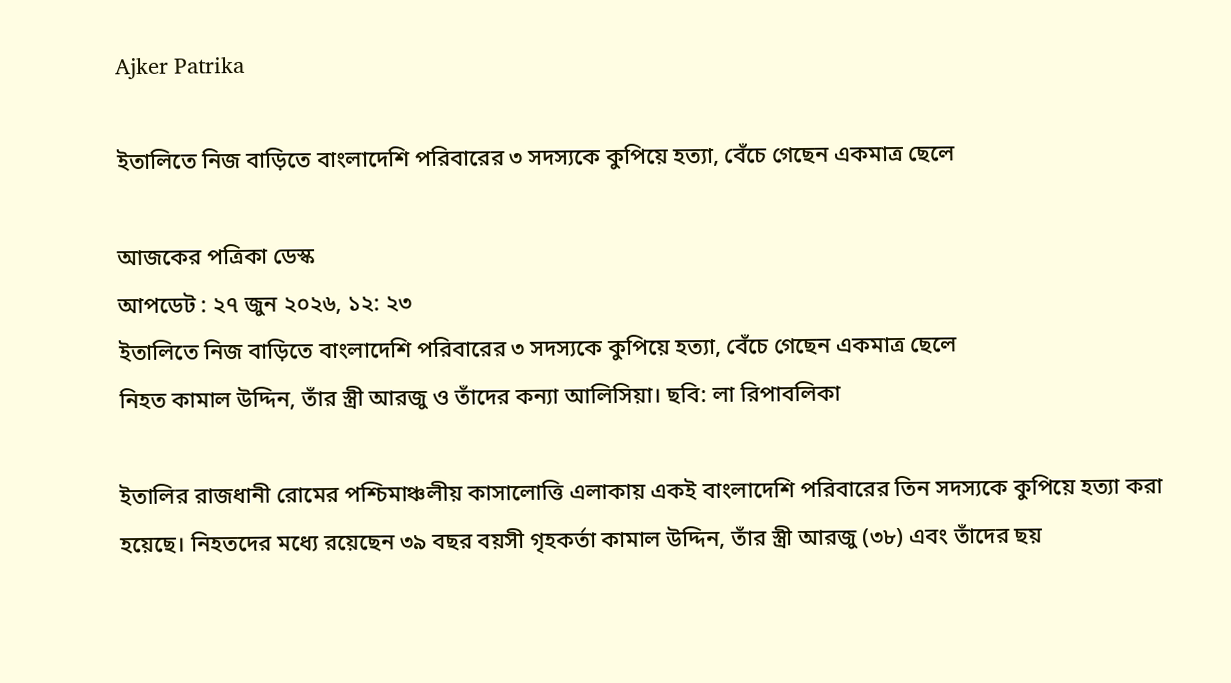Ajker Patrika

ইতালিতে নিজ বাড়িতে বাংলাদেশি পরিবারের ৩ সদস্যকে কুপিয়ে হত্যা, বেঁচে গেছেন একমাত্র ছেলে

আজকের পত্রিকা ডেস্ক
আপডেট : ২৭ জুন ২০২৬, ১২: ২৩
ইতালিতে নিজ বাড়িতে বাংলাদেশি পরিবারের ৩ সদস্যকে কুপিয়ে হত্যা, বেঁচে গেছেন একমাত্র ছেলে
নিহত কামাল উদ্দিন, তাঁর স্ত্রী আরজু ও তাঁদের কন্যা আলিসিয়া। ছবি: লা রিপাবলিকা

ইতালির রাজধানী রোমের পশ্চিমাঞ্চলীয় কাসালোত্তি এলাকায় একই বাংলাদেশি পরিবারের তিন সদস্যকে কুপিয়ে হত্যা করা হয়েছে। নিহতদের মধ্যে রয়েছেন ৩৯ বছর বয়সী গৃহকর্তা কামাল উদ্দিন, তাঁর স্ত্রী আরজু (৩৮) এবং তাঁদের ছয়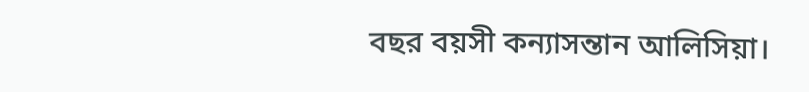বছর বয়সী কন্যাসন্তান আলিসিয়া।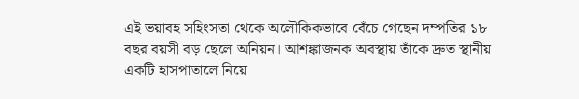এই ভয়াবহ সহিংসতা থেকে অলৌকিকভাবে বেঁচে গেছেন দম্পতির ১৮ বছর বয়সী বড় ছেলে অনিয়ন। আশঙ্কাজনক অবস্থায় তাঁকে দ্রুত স্থানীয় একটি হাসপাতালে নিয়ে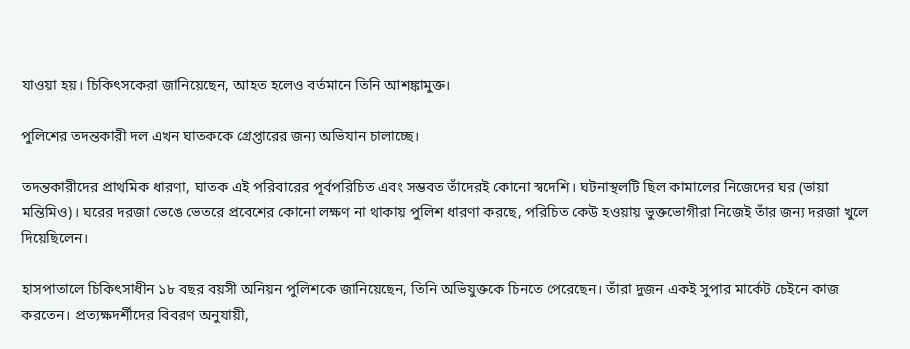যাওয়া হয়। চিকিৎসকেরা জানিয়েছেন, আহত হলেও বর্তমানে তিনি আশঙ্কামুক্ত।

পুলিশের তদন্তকারী দল এখন ঘাতককে গ্রেপ্তারের জন্য অভিযান চালাচ্ছে।

তদন্তকারীদের প্রাথমিক ধারণা, ঘাতক এই পরিবারের পূর্বপরিচিত এবং সম্ভবত তাঁদেরই কোনো স্বদেশি। ঘটনাস্থলটি ছিল কামালের নিজেদের ঘর (ভায়া মন্তিমিও)। ঘরের দরজা ভেঙে ভেতরে প্রবেশের কোনো লক্ষণ না থাকায় পুলিশ ধারণা করছে, পরিচিত কেউ হওয়ায় ভুক্তভোগীরা নিজেই তাঁর জন্য দরজা খুলে দিয়েছিলেন।

হাসপাতালে চিকিৎসাধীন ১৮ বছর বয়সী অনিয়ন পুলিশকে জানিয়েছেন, তিনি অভিযুক্তকে চিনতে পেরেছেন। তাঁরা দুজন একই সুপার মার্কেট চেইনে কাজ করতেন। প্রত্যক্ষদর্শীদের বিবরণ অনুযায়ী,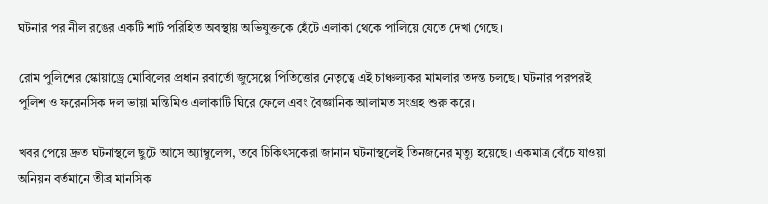ঘটনার পর নীল রঙের একটি শার্ট পরিহিত অবস্থায় অভিযুক্তকে হেঁটে এলাকা থেকে পালিয়ে যেতে দেখা গেছে।

রোম পুলিশের স্কোয়াড্রে মোবিলের প্রধান রবার্তো জুসেপ্পে পিতিত্তোর নেতৃত্বে এই চাঞ্চল্যকর মামলার তদন্ত চলছে। ঘটনার পরপরই পুলিশ ও ফরেনসিক দল ভায়া মন্তিমিও এলাকাটি ঘিরে ফেলে এবং বৈজ্ঞানিক আলামত সংগ্রহ শুরু করে।

খবর পেয়ে দ্রুত ঘটনাস্থলে ছুটে আসে অ্যাম্বুলেন্স, তবে চিকিৎসকেরা জানান ঘটনাস্থলেই তিনজনের মৃত্যু হয়েছে। একমাত্র বেঁচে যাওয়া অনিয়ন বর্তমানে তীব্র মানসিক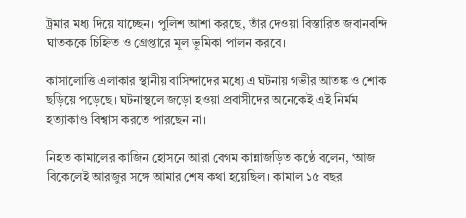ট্রমার মধ্য দিয়ে যাচ্ছেন। পুলিশ আশা করছে, তাঁর দেওয়া বিস্তারিত জবানবন্দি ঘাতককে চিহ্নিত ও গ্রেপ্তারে মূল ভূমিকা পালন করবে।

কাসালোত্তি এলাকার স্থানীয় বাসিন্দাদের মধ্যে এ ঘটনায় গভীর আতঙ্ক ও শোক ছড়িয়ে পড়েছে। ঘটনাস্থলে জড়ো হওয়া প্রবাসীদের অনেকেই এই নির্মম হত্যাকাণ্ড বিশ্বাস করতে পারছেন না।

নিহত কামালের কাজিন হোসনে আরা বেগম কান্নাজড়িত কণ্ঠে বলেন, ‘আজ বিকেলেই আরজুর সঙ্গে আমার শেষ কথা হয়েছিল। কামাল ১৫ বছর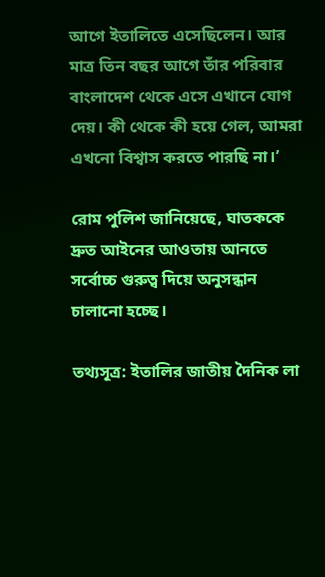আগে ইতালিতে এসেছিলেন। আর মাত্র তিন বছর আগে তাঁর পরিবার বাংলাদেশ থেকে এসে এখানে যোগ দেয়। কী থেকে কী হয়ে গেল, আমরা এখনো বিশ্বাস করতে পারছি না।’

রোম পুলিশ জানিয়েছে, ঘাতককে দ্রুত আইনের আওতায় আনতে সর্বোচ্চ গুরুত্ব দিয়ে অনুসন্ধান চালানো হচ্ছে।

তথ্যসূত্র: ইতালির জাতীয় দৈনিক লা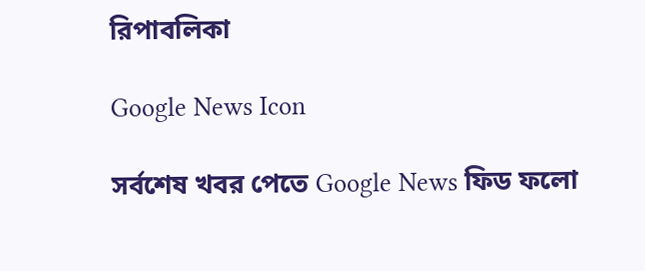রিপাবলিকা

Google News Icon

সর্বশেষ খবর পেতে Google News ফিড ফলো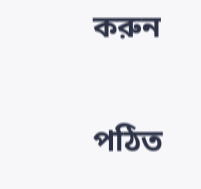করুন

পঠিত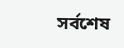সর্বশেষ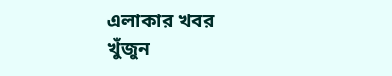এলাকার খবর
খুঁজুন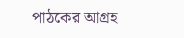পাঠকের আগ্রহ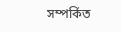সম্পর্কিত